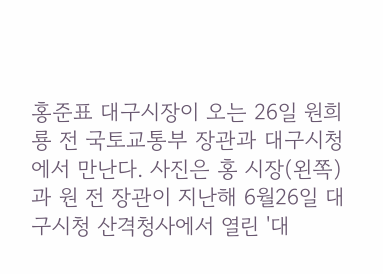홍준표 대구시장이 오는 26일 원희룡 전 국토교통부 장관과 대구시청에서 만난다. 사진은 홍 시장(왼쪽)과 원 전 장관이 지난해 6월26일 대구시청 산격청사에서 열린 '대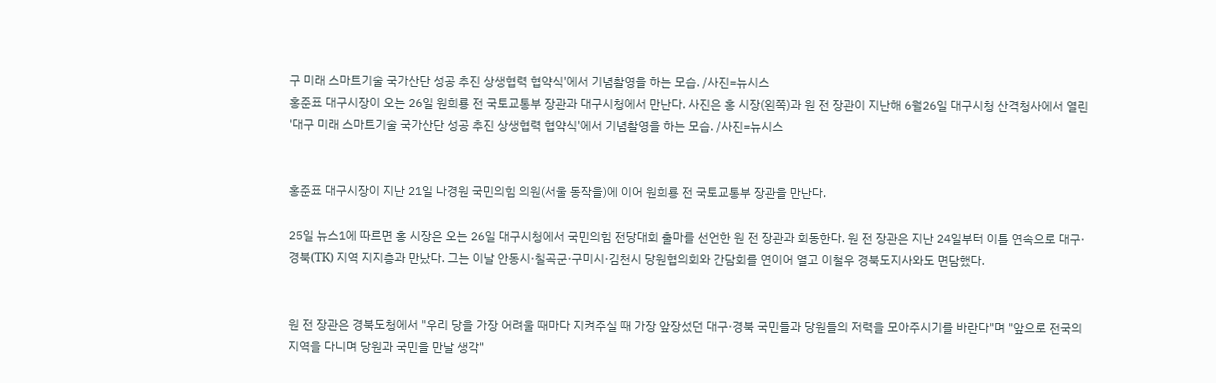구 미래 스마트기술 국가산단 성공 추진 상생협력 협약식'에서 기념촬영을 하는 모습. /사진=뉴시스
홍준표 대구시장이 오는 26일 원희룡 전 국토교통부 장관과 대구시청에서 만난다. 사진은 홍 시장(왼쪽)과 원 전 장관이 지난해 6월26일 대구시청 산격청사에서 열린 '대구 미래 스마트기술 국가산단 성공 추진 상생협력 협약식'에서 기념촬영을 하는 모습. /사진=뉴시스


홍준표 대구시장이 지난 21일 나경원 국민의힘 의원(서울 동작을)에 이어 원희룡 전 국토교통부 장관을 만난다.

25일 뉴스1에 따르면 홍 시장은 오는 26일 대구시청에서 국민의힘 전당대회 출마를 선언한 원 전 장관과 회동한다. 원 전 장관은 지난 24일부터 이틀 연속으로 대구·경북(TK) 지역 지지층과 만났다. 그는 이날 안동시·칠곡군·구미시·김천시 당원협의회와 간담회를 연이어 열고 이철우 경북도지사와도 면담했다.


원 전 장관은 경북도청에서 "우리 당을 가장 어려울 때마다 지켜주실 때 가장 앞장섰던 대구·경북 국민들과 당원들의 저력을 모아주시기를 바란다"며 "앞으로 전국의 지역을 다니며 당원과 국민을 만날 생각"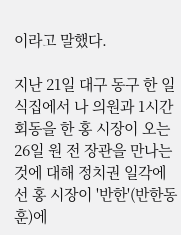이라고 말했다.

지난 21일 대구 동구 한 일식집에서 나 의원과 1시간 회동을 한 홍 시장이 오는 26일 원 전 장관을 만나는 것에 대해 정치권 일각에선 홍 시장이 '반한'(반한동훈)에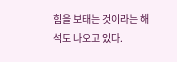힘을 보태는 것이라는 해석도 나오고 있다.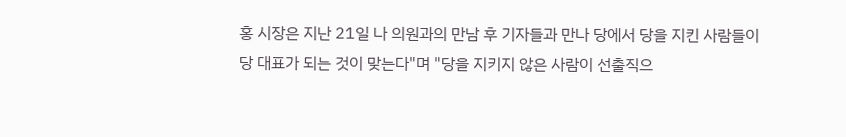홍 시장은 지난 21일 나 의원과의 만남 후 기자들과 만나 당에서 당을 지킨 사람들이 당 대표가 되는 것이 맞는다"며 "당을 지키지 않은 사람이 선출직으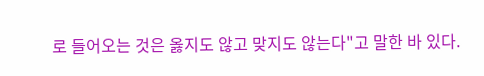로 들어오는 것은 옳지도 않고 맞지도 않는다"고 말한 바 있다.